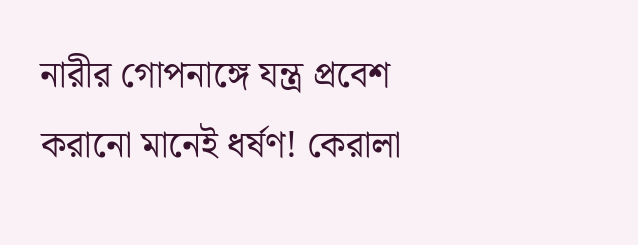নারীর গোপনাঙ্গে যন্ত্র প্রবেশ করানো মানেই ধর্ষণ! কেরালা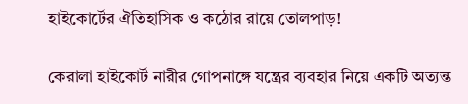হাইকোর্টের ঐতিহাসিক ও কঠোর রায়ে তোলপাড়!

কেরালা হাইকোর্ট নারীর গোপনাঙ্গে যন্ত্রের ব্যবহার নিয়ে একটি অত্যন্ত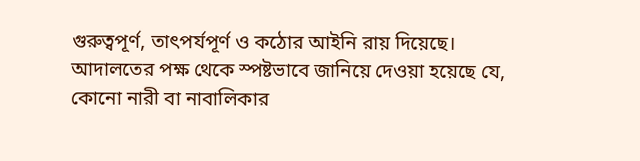গুরুত্বপূর্ণ, তাৎপর্যপূর্ণ ও কঠোর আইনি রায় দিয়েছে। আদালতের পক্ষ থেকে স্পষ্টভাবে জানিয়ে দেওয়া হয়েছে যে, কোনো নারী বা নাবালিকার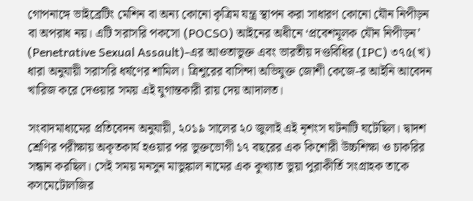গোপনাঙ্গে ভাইব্রেটিং মেশিন বা অন্য কোনো কৃত্রিম যন্ত্র স্থাপন করা সাধারণ কোনো যৌন নিপীড়ন বা অপরাধ নয়। এটি সরাসরি পকসো (POCSO) আইনের অধীনে ‘প্রবেশমূলক যৌন নিপীড়ন’ (Penetrative Sexual Assault)-এর আওতাভুক্ত এবং ভারতীয় দণ্ডবিধির (IPC) ৩৭৫(খ) ধারা অনুযায়ী সরাসরি ধর্ষণের শামিল। ত্রিশূরের বাসিন্দা অভিযুক্ত জোশী কেজে-র আইনি আবেদন খারিজ করে দেওয়ার সময় এই যুগান্তকারী রায় দেয় আদালত।

সংবাদমাধ্যমের প্রতিবেদন অনুযায়ী, ২০১৯ সালের ২০ জুলাই এই নৃশংস ঘটনাটি ঘটেছিল। দ্বাদশ শ্রেণির পরীক্ষায় অকৃতকার্য হওয়ার পর ভুক্তভোগী ১৭ বছরের এক কিশোরী উচ্চশিক্ষা ও চাকরির সন্ধান করছিল। সেই সময় মনসুন মাভুঙ্কাল নামের এক কুখ্যাত ভুয়া পুরাকীর্তি সংগ্রাহক তাকে কসমেটোলজির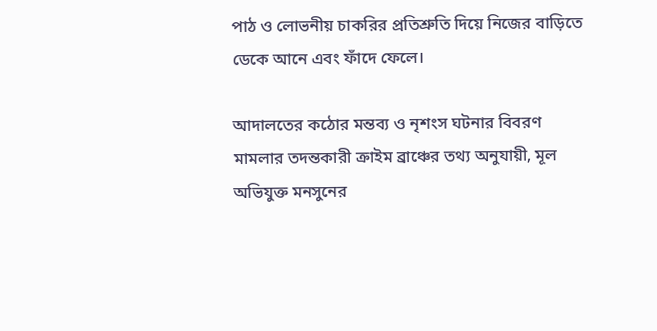পাঠ ও লোভনীয় চাকরির প্রতিশ্রুতি দিয়ে নিজের বাড়িতে ডেকে আনে এবং ফাঁদে ফেলে।

আদালতের কঠোর মন্তব্য ও নৃশংস ঘটনার বিবরণ
মামলার তদন্তকারী ক্রাইম ব্রাঞ্চের তথ্য অনুযায়ী, মূল অভিযুক্ত মনসুনের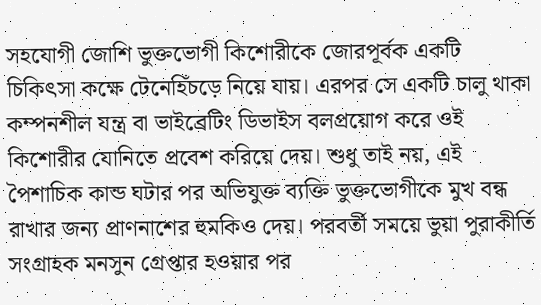সহযোগী জোশি ভুক্তভোগী কিশোরীকে জোরপূর্বক একটি চিকিৎসা কক্ষে টেনেহিঁচড়ে নিয়ে যায়। এরপর সে একটি চালু থাকা কম্পনশীল যন্ত্র বা ভাইব্রেটিং ডিভাইস বলপ্রয়োগ করে ওই কিশোরীর যোনিতে প্রবেশ করিয়ে দেয়। শুধু তাই নয়, এই পৈশাচিক কান্ড ঘটার পর অভিযুক্ত ব্যক্তি ভুক্তভোগীকে মুখ বন্ধ রাখার জন্য প্রাণনাশের হুমকিও দেয়। পরবর্তী সময়ে ভুয়া পুরাকীর্তি সংগ্রাহক মনসুন গ্রেপ্তার হওয়ার পর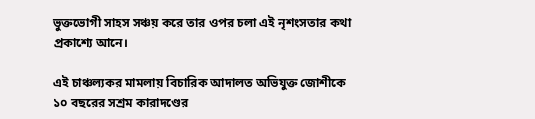ভুক্তভোগী সাহস সঞ্চয় করে তার ওপর চলা এই নৃশংসতার কথা প্রকাশ্যে আনে।

এই চাঞ্চল্যকর মামলায় বিচারিক আদালত অভিযুক্ত জোশীকে ১০ বছরের সশ্রম কারাদণ্ডের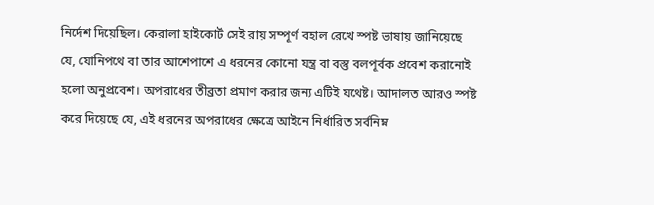নির্দেশ দিয়েছিল। কেরালা হাইকোর্ট সেই রায় সম্পূর্ণ বহাল রেখে স্পষ্ট ভাষায় জানিয়েছে যে, যোনিপথে বা তার আশেপাশে এ ধরনের কোনো যন্ত্র বা বস্তু বলপূর্বক প্রবেশ করানোই হলো অনুপ্রবেশ। অপরাধের তীব্রতা প্রমাণ করার জন্য এটিই যথেষ্ট। আদালত আরও স্পষ্ট করে দিয়েছে যে, এই ধরনের অপরাধের ক্ষেত্রে আইনে নির্ধারিত সর্বনিম্ন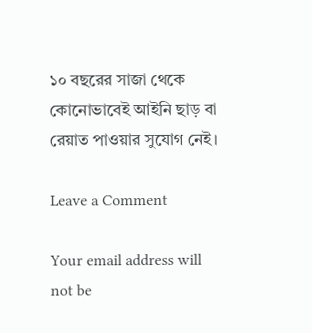১০ বছরের সাজা থেকে কোনোভাবেই আইনি ছাড় বা রেয়াত পাওয়ার সুযোগ নেই।

Leave a Comment

Your email address will not be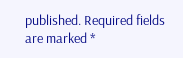published. Required fields are marked *